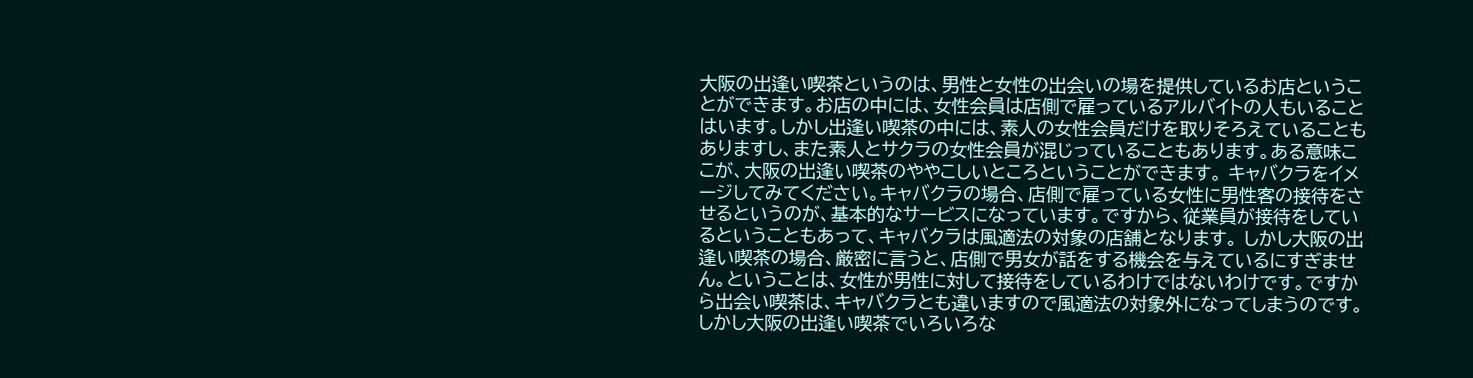大阪の出逢い喫茶というのは、男性と女性の出会いの場を提供しているお店ということができます。お店の中には、女性会員は店側で雇っているアルバイトの人もいることはいます。しかし出逢い喫茶の中には、素人の女性会員だけを取りそろえていることもありますし、また素人とサクラの女性会員が混じっていることもあります。ある意味ここが、大阪の出逢い喫茶のややこしいところということができます。 キャバクラをイメージしてみてください。キャバクラの場合、店側で雇っている女性に男性客の接待をさせるというのが、基本的なサービスになっています。ですから、従業員が接待をしているということもあって、キャバクラは風適法の対象の店舗となります。 しかし大阪の出逢い喫茶の場合、厳密に言うと、店側で男女が話をする機会を与えているにすぎません。ということは、女性が男性に対して接待をしているわけではないわけです。ですから出会い喫茶は、キャバクラとも違いますので風適法の対象外になってしまうのです。 しかし大阪の出逢い喫茶でいろいろな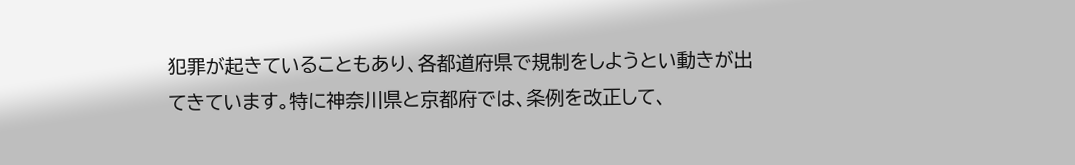犯罪が起きていることもあり、各都道府県で規制をしようとい動きが出てきています。特に神奈川県と京都府では、条例を改正して、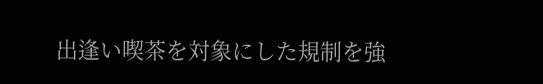出逢い喫茶を対象にした規制を強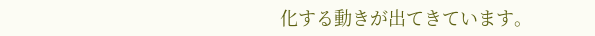化する動きが出てきています。